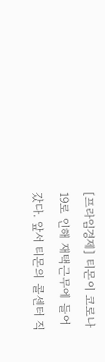[프라임경제] 티몬이 코로나19로 인해 재택근무에 들어갔다. 앞서 티몬의 콜센터 직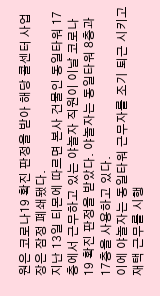원은 코로나19 확진 판정을 받아 해당 콜센터 사업장은 잠정 폐쇄됐다.
지난 13일 티몬에 따르면 본사 건물인 동일타워 17층에서 근무하고 있는 야놀자 직원이 이날 코로나19 확진 판정을 받았다. 야놀자는 동일타워 8층과 17층을 사용하고 있다.
이에 야놀자는 동일타워 근무자를 조기 퇴근 시키고 재택 근무를 시행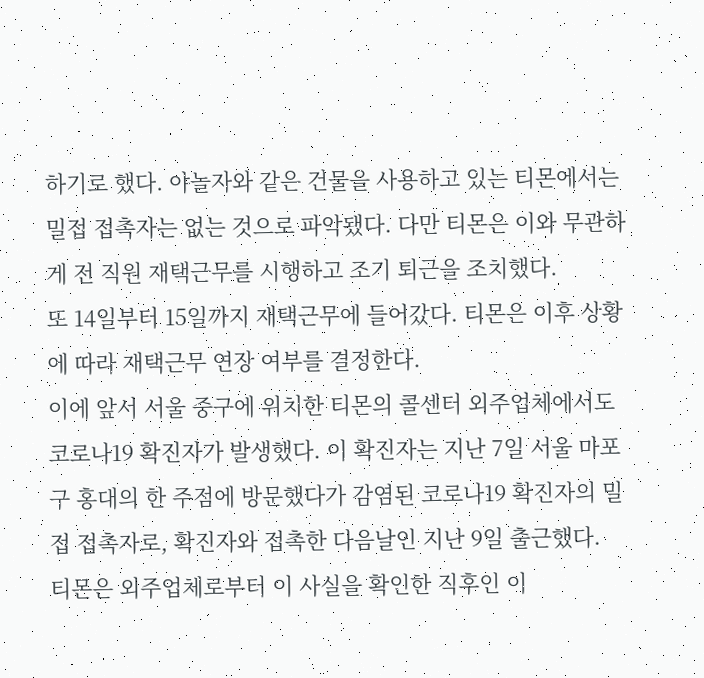하기로 했다. 야놀자와 같은 건물을 사용하고 있는 티몬에서는 밀접 접촉자는 없는 것으로 파악됐다. 다만 티몬은 이와 무관하게 전 직원 재택근무를 시행하고 조기 퇴근을 조치했다.
또 14일부터 15일까지 재택근무에 들어갔다. 티몬은 이후 상황에 따라 재택근무 연장 여부를 결정한다.
이에 앞서 서울 중구에 위치한 티몬의 콜센터 외주업체에서도 코로나19 확진자가 발생했다. 이 확진자는 지난 7일 서울 마포구 홍대의 한 주점에 방문했다가 감염된 코로나19 확진자의 밀접 접촉자로, 확진자와 접촉한 다음날인 지난 9일 출근했다.
티몬은 외주업체로부터 이 사실을 확인한 직후인 이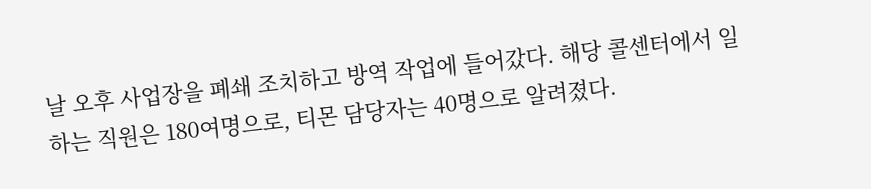날 오후 사업장을 폐쇄 조치하고 방역 작업에 들어갔다. 해당 콜센터에서 일하는 직원은 180여명으로, 티몬 담당자는 40명으로 알려졌다.